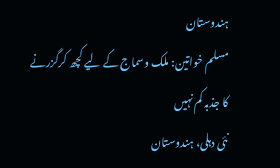ہندوستان
مسلم خواتین: ملک وسماج کے لیے کچھ کرگزرنے کا جذبہ کم نہیں
نئی دہلی، ہندوستان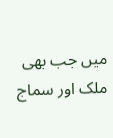میں جب بھی ملک اور سماج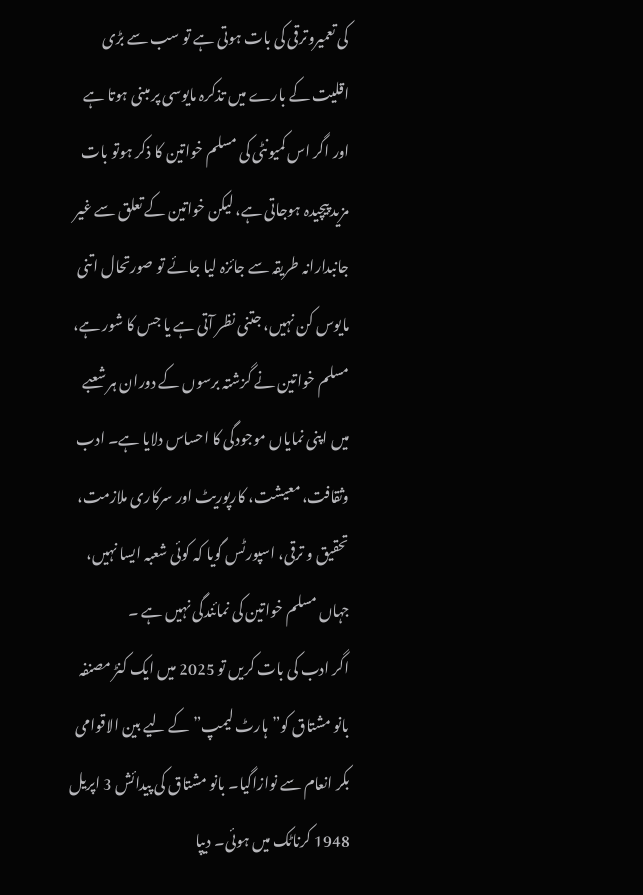کی تعمیروترقی کی بات ہوتی ہے تو سب سے بڑی اقلیت کے بارے میں تذکرہ مایوسی پر مبنی ہوتا ہے اور اگر اس کمیونٹی کی مسلم خواتین کا ذکر ہوتو بات مزید پیچیدہ ہوجاتی ہے، لیکن خواتین کے تعلق سے غیر جانبدارانہ طریقہ سے جائزہ لیا جائے تو صورتحال اتنی مایوس کن نہیں، جتنی نظر آتی ہے یا جس کا شور ہے، مسلم خواتین نے گزشتہ برسوں کے دوران ہر شعبے میں اپنی نمایاں موجودگی کا احساس دلایا ہے۔ ادب وثقافت، معیشت، کارپوریٹ اور سرکاری ملازمت، تحقیق و ترقی، اسپورٹس گویا کہ کوئی شعبہ ایسا نہیں، جہاں مسلم خواتین کی نمائندگی نہیں ہے ۔
اگر ادب کی بات کریں تو 2025 میں ایک کنڑ مصنفہ بانو مشتاق کو”ہارٹ لیمپ” کے لیے بین الاقوامی بکر انعام سے نوازاگیا۔ بانو مشتاق کی پیدائش 3 اپریل 1948 کرناٹک میں ہوئی۔ دیپا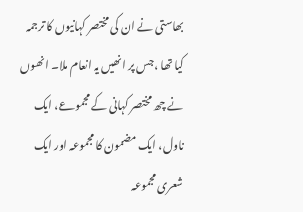بھاستی نے ان کی مختصر کہانیوں کا ترجمہ کیا تھا ،جس پر انھیں یہ انعام ملا۔ انھوں نے چھ مختصر کہانی کے مجموعے، ایک ناول، ایک مضمون کا مجموعہ اور ایک شعری مجموعہ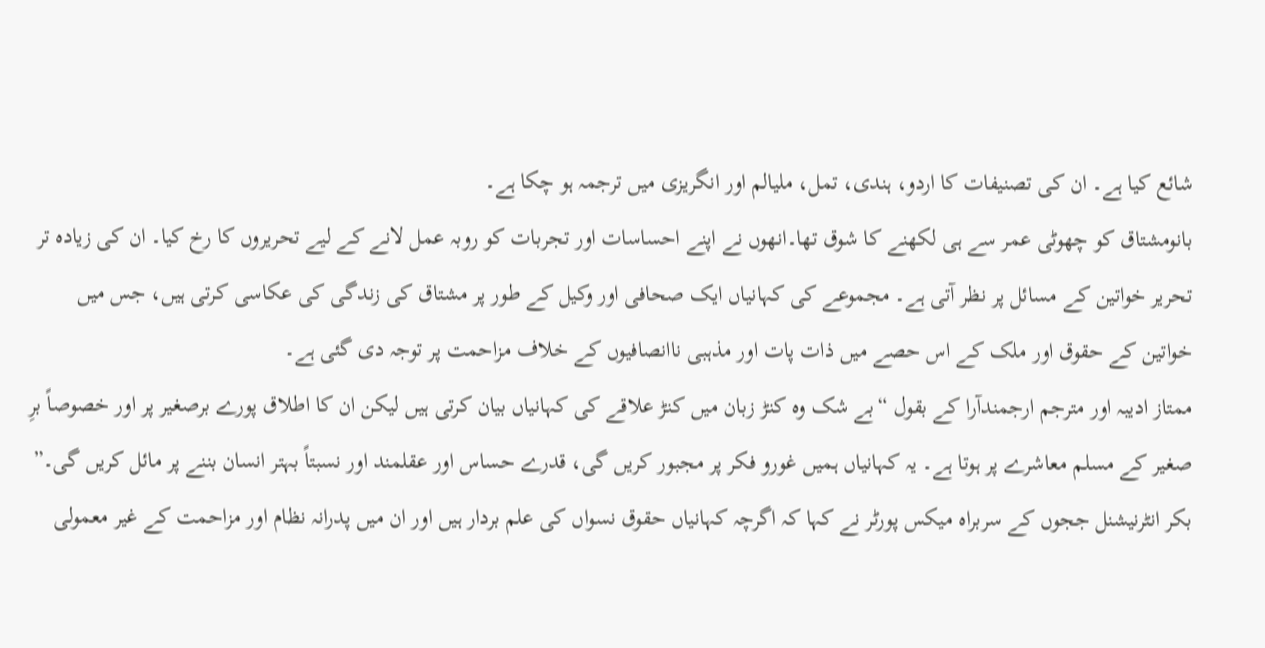شائع کیا ہے۔ ان کی تصنیفات کا اردو، ہندی، تمل، ملیالم اور انگریزی میں ترجمہ ہو چکا ہے۔
بانومشتاق کو چھوٹی عمر سے ہی لکھنے کا شوق تھا۔انھوں نے اپنے احساسات اور تجربات کو روبہ عمل لانے کے لیے تحریروں کا رخ کیا۔ ان کی زیادہ تر تحریر خواتین کے مسائل پر نظر آتی ہے۔ مجموعے کی کہانیاں ایک صحافی اور وکیل کے طور پر مشتاق کی زندگی کی عکاسی کرتی ہیں، جس میں خواتین کے حقوق اور ملک کے اس حصے میں ذات پات اور مذہبی ناانصافیوں کے خلاف مزاحمت پر توجہ دی گئی ہے۔
ممتاز ادیبہ اور مترجم ارجمندآرا کے بقول “بے شک وہ کنڑ زبان میں کنڑ علاقے کی کہانیاں بیان کرتی ہیں لیکن ان کا اطلاق پورے برصغیر پر اور خصوصاً برِ صغیر کے مسلم معاشرے پر ہوتا ہے۔ یہ کہانیاں ہمیں غورو فکر پر مجبور کریں گی، قدرے حساس اور عقلمند اور نسبتاً بہتر انسان بننے پر مائل کریں گی۔”
بکر انٹرنیشنل ججوں کے سربراہ میکس پورٹر نے کہا کہ اگرچہ کہانیاں حقوق نسواں کی علم بردار ہیں اور ان میں پدرانہ نظام اور مزاحمت کے غیر معمولی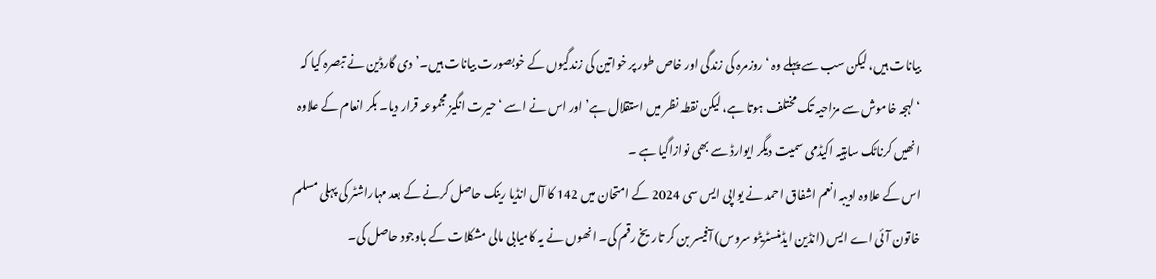بیانات ہیں، لیکن سب سے پہلے وہ ‘روزمرہ کی زندگی اور خاص طور پر خواتین کی زندگیوں کے خوبصورت بیانات ہیں۔’دی گارڈین نے تبصرہ کیا کہ ‘لہجہ خاموش سے مزاحیہ تک مختلف ہوتا ہے، لیکن نقطہ نظر میں استقلال ہے’ اور اس نے اسے ‘حیرت انگیز مجموعہ قرار دیا۔ بکر انعام کے علاوہ انھیں کرناٹک ساہتیہ اکیڈمی سمیت دیگر ایوارڈ سے بھی نوازاگیا ہے ۔
اس کے علاوہ ادیبہ انعم اشفاق احمد نے یواپی ایس سی 2024 کے امتحان میں 142 کا آل انڈیا رینک حاصل کرنے کے بعد مہاراشٹر کی پہلی مسلم خاتون آئی اے ایس (انڈین ایڈمنسٹریٹو سروس) آفیسر بن کر تاریخ رقم کی۔ انھوں نے یہ کامیابی مالی مشکلات کے باوجود حاصل کی۔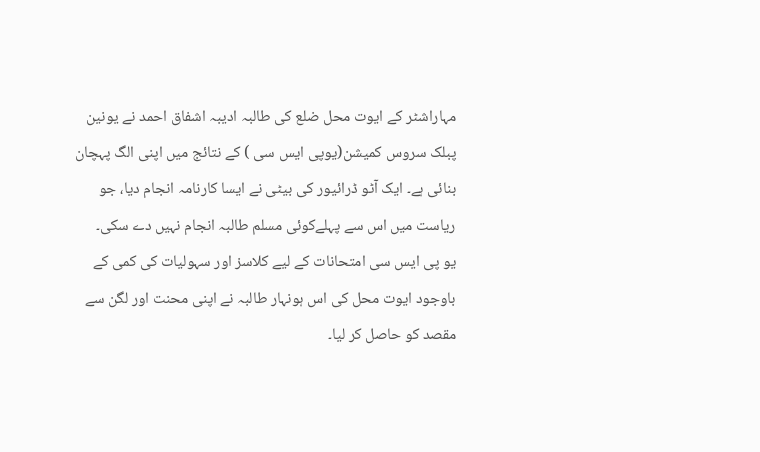مہاراشٹر کے ایوت محل ضلع کی طالبہ ادیبہ اشفاق احمد نے یونین پبلک سروس کمیشن(یوپی ایس سی ) کے نتائج میں اپنی الگ پہچان بنائی ہے۔ ایک آٹو ڈرائیور کی بیٹی نے ایسا کارنامہ انجام دیا، جو ریاست میں اس سے پہلےکوئی مسلم طالبہ انجام نہیں دے سکی۔
یو پی ایس سی امتحانات کے لیے کلاسز اور سہولیات کی کمی کے باوجود ایوت محل کی اس ہونہار طالبہ نے اپنی محنت اور لگن سے مقصد کو حاصل کر لیا۔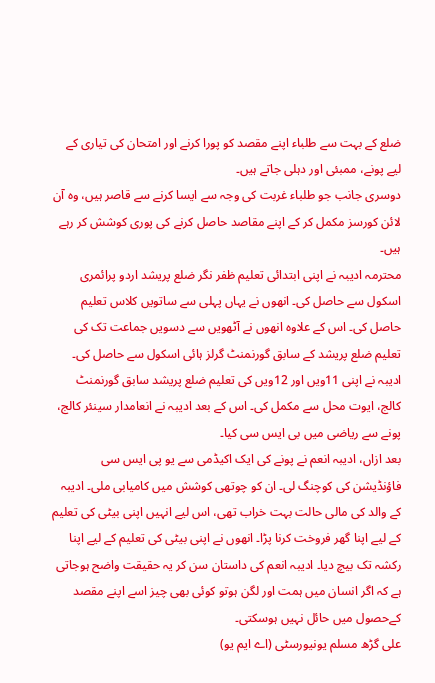ضلع کے بہت سے طلباء اپنے مقصد کو پورا کرنے اور امتحان کی تیاری کے لیے پونے، ممبئی اور دہلی جاتے ہیں۔
دوسری جانب جو طلباء غربت کی وجہ سے ایسا کرنے سے قاصر ہیں، وہ آن لائن کورسز مکمل کر کے اپنے مقاصد حاصل کرنے کی پوری کوشش کر رہے ہیں۔
محترمہ ادیبہ نے اپنی ابتدائی تعلیم ظفر نگر ضلع پریشد اردو پرائمری اسکول سے حاصل کی۔ انھوں نے یہاں پہلی سے ساتویں کلاس تعلیم حاصل کی۔ اس کے علاوہ انھوں نے آٹھویں سے دسویں جماعت تک کی تعلیم ضلع پریشد کے سابق گورنمنٹ گرلز ہائی اسکول سے حاصل کی۔
ادیبہ نے اپنی 11ویں اور 12ویں کی تعلیم ضلع پریشد سابق گورنمنٹ کالج، ایوت محل سے مکمل کی۔ اس کے بعد ادیبہ نے انعامدار سینئر کالج، پونے سے ریاضی میں بی ایس سی کیا۔
بعد ازاں، ادیبہ انعم نے پونے کی ایک اکیڈمی سے یو پی ایس سی فاؤنڈیشن کی کوچنگ لی۔ ان کو چوتھی کوشش میں کامیابی ملی۔ ادیبہ کے والد کی مالی حالت بہت خراب تھی، اس لیے انہیں اپنی بیٹی کی تعلیم کے لیے اپنا گھر فروخت کرنا پڑا۔ انھوں نے اپنی بیٹی کی تعلیم کے لیے اپنا رکشہ تک بیچ دیا۔ ادیبہ انعم کی داستان سن کر یہ حقیقت واضح ہوجاتی ہے کہ اگر انسان میں ہمت اور لگن ہوتو کوئی بھی چیز اسے اپنے مقصد کےحصول میں حائل نہیں ہوسکتی۔
علی گڑھ مسلم یونیورسٹی (اے ایم یو)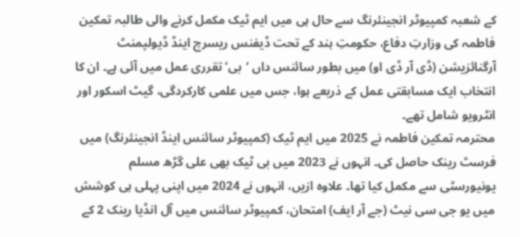کے شعبہ کمپیوٹر انجینئرنگ سے حال ہی میں ایم ٹیک مکمل کرنے والی طالبہ تمکین فاطمہ کی وزارتِ دفاع، حکومتِ ہند کے تحت ڈیفنس ریسرچ اینڈ ڈیولپمنٹ آرگنائزیشن (ڈی آر ڈی او) میں بطور سائنس داں ‘بی’ تقرری عمل میں آئی ہے۔ ان کا انتخاب ایک مسابقتی عمل کے ذریعے ہوا، جس میں علمی کارکردگی، گیٹ اسکور اور انٹرویو شامل تھے۔
محترمہ تمکین فاطمہ نے 2025 میں ایم ٹیک (کمپیوٹر سائنس اینڈ انجینئرنگ) میں فرسٹ رینک حاصل کی۔ انہوں نے 2023 میں بی ٹیک بھی علی گڑھ مسلم یونیورسٹی سے مکمل کیا تھا۔ علاوہ ازیں، انہوں نے 2024 میں اپنی پہلی ہی کوشش میں یو جی سی نیٹ (جے آر ایف) امتحان، کمپیوٹر سائنس میں آل انڈیا رینک 2 کے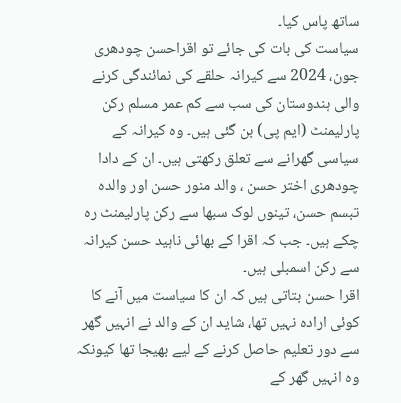ساتھ پاس کیا۔
سیاست کی بات کی جائے تو اقراحسن چودھری جون، 2024 سے کیرانہ حلقے کی نمائندگی کرنے والی ہندوستان کی سب سے کم عمر مسلم رکن پارلیمنٹ (ایم پی) بن گئی ہیں۔ وہ کیرانہ کے سیاسی گھرانے سے تعلق رکھتی ہیں۔ ان کے دادا چودھری اختر حسن ، والد منور حسن اور والدہ تبسم حسن، تینوں لوک سبھا سے رکن پارلیمنٹ رہ چکے ہیں۔ جب کہ اقرا کے بھائی ناہید حسن کیرانہ سے رکن اسمبلی ہیں۔
اقرا حسن بتاتی ہیں کہ ان کا سیاست میں آنے کا کوئی ارادہ نہیں تھا، شاید ان کے والد نے انہیں گھر سے دور تعلیم حاصل کرنے کے لیے بھیجا تھا کیونکہ وہ انہیں گھر کے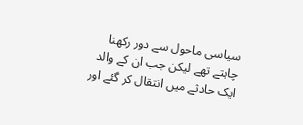سیاسی ماحول سے دور رکھنا چاہتے تھے لیکن جب ان کے والد ایک حادثے میں انتقال کر گئے اور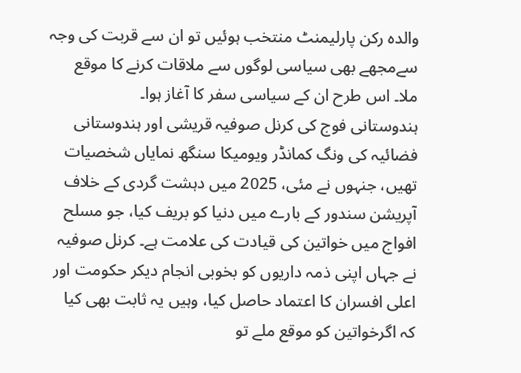والدہ رکن پارلیمنٹ منتخب ہوئیں تو ان سے قربت کی وجہ سےمجھے بھی سیاسی لوگوں سے ملاقات کرنے کا موقع ملا۔ اس طرح ان کے سیاسی سفر کا آغاز ہوا۔
ہندوستانی فوج کی کرنل صوفیہ قریشی اور ہندوستانی فضائیہ کی ونگ کمانڈر ویومیکا سنگھ نمایاں شخصیات تھیں، جنہوں نے مئی، 2025 میں دہشت گردی کے خلاف آپریشن سندور کے بارے میں دنیا کو بریف کیا، جو مسلح افواج میں خواتین کی قیادت کی علامت ہے۔ کرنل صوفیہ نے جہاں اپنی ذمہ داریوں کو بخوبی انجام دیکر حکومت اور اعلی افسران کا اعتماد حاصل کیا، وہیں یہ ثابت بھی کیا کہ اگرخواتین کو موقع ملے تو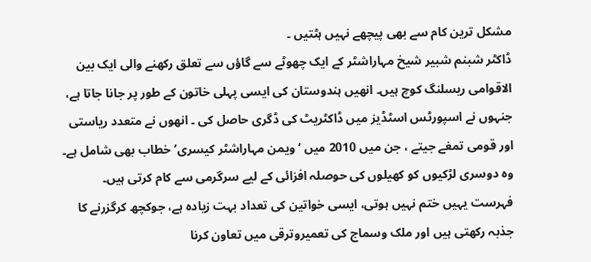مشکل ترین کام سے بھی پیچھے نہیں ہٹتیں ۔
ڈاکٹر شبنم شبیر شیخ مہاراشٹر کے ایک چھوٹے سے گاؤں سے تعلق رکھنے والی ایک بین الاقوامی ریسلنگ کوچ ہیں۔ انھیں ہندوستان کی ایسی پہلی خاتون کے طور پر جانا جاتا ہے، جنہوں نے اسپورٹس اسٹڈیز میں ڈاکٹریٹ کی ڈگری حاصل کی ۔ انھوں نے متعدد ریاستی اور قومی تمغے جیتے ، جن میں 2010 میں ‘ویمن مہاراشٹر کیسری’ خطاب بھی شامل ہے۔ وہ دوسری لڑکیوں کو کھیلوں کی حوصلہ افزائی کے لیے سرگرمی سے کام کرتی ہیں۔
فہرست یہیں ختم نہیں ہوتی، ایسی خواتین کی تعداد بہت زیادہ ہے، جوکچھ کرگزرنے کا جذبہ رکھتی ہیں اور ملک وسماج کی تعمیروترقی میں تعاون کرنا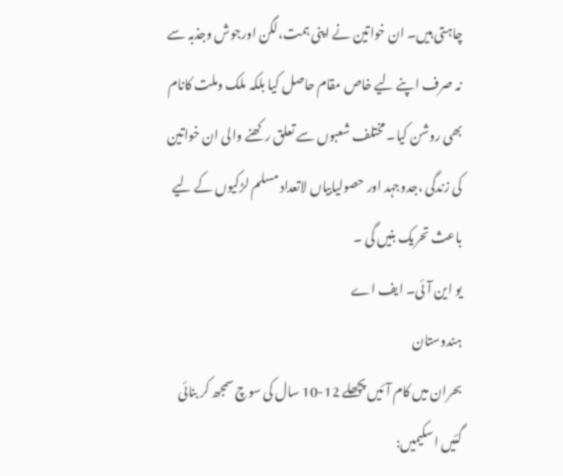چاہتی ہیں۔ ان خواتین نے اپنی ہمت،لگن اورجوش وجذبہ سے نہ صرف اپنے لیے خاص مقام حاصل کیا بلکہ ملک وملت کانام بھی روشن کیا۔ مختلف شعبوں سے تعلق رکھنے والی ان خواتین کی زندگی ،جدوجہد اور حصولیابیاں لاتعداد مسلم لڑکیوں کے لیے باعث تحریک بنیں گی ۔
یو این آئی۔ ایف اے
ہندوستان
بحران میں کام آئیں پچھلے 12-10 سال کی سوچ سمجھ کر بنائی گئیں اسکیمیں: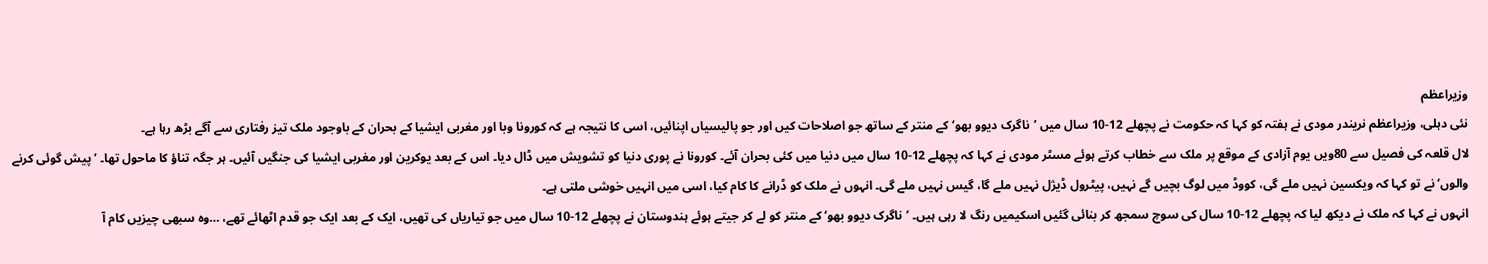وزیراعظم
نئی دہلی، وزیراعظم نریندر مودی نے ہفتہ کو کہا کہ حکومت نے پچھلے 12-10 سال میں ’ناگرک دیوو بھو‘ کے منتر کے ساتھ جو اصلاحات کیں اور جو پالیسیاں اپنائیں، اسی کا نتیجہ ہے کہ کورونا وبا اور مغربی ایشیا کے بحران کے باوجود ملک تیز رفتاری سے آگے بڑھ رہا ہے۔
لال قلعہ کی فصیل سے 80ویں یوم آزادی کے موقع پر ملک سے خطاب کرتے ہوئے مسٹر مودی نے کہا کہ پچھلے 12-10 سال میں دنیا میں کئی بحران آئے۔ کورونا نے پوری دنیا کو تشویش میں ڈال دیا۔ اس کے بعد یوکرین اور مغربی ایشیا کی جنگیں آئیں۔ ہر جگہ تناؤ کا ماحول تھا۔ ’پیش گوئی کرنے والوں‘ نے تو کہا کہ ویکسین نہیں ملے گی، کووڈ میں لوگ بچیں گے نہیں، پیٹرول ڈیژل نہیں ملے گا، گیس نہیں ملے گی۔ انہوں نے ملک کو ڈرانے کا کام کیا، اسی میں انہیں خوشی ملتی ہے۔
انہوں نے کہا کہ ملک نے دیکھ لیا کہ پچھلے 12-10 سال کی سوچ سمجھ کر بنائی گئیں اسکیمیں رنگ لا رہی ہیں۔ ’ناگرک دیوو بھو‘ کے منتر کو لے کر جیتے ہوئے ہندوستان نے پچھلے 12-10 سال میں جو تیاریاں کی تھیں، ایک کے بعد ایک جو قدم اٹھائے تھے، …وہ سبھی چیزیں کام آ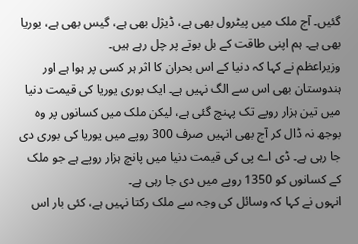گئیں۔ آج ملک میں پیٹرول بھی ہے، ڈیژل بھی ہے، گیس بھی ہے، یوریا بھی ہے۔ ہم اپنی طاقت کے بل بوتے پر چل رہے ہیں۔
وزیراعظم نے کہا کہ دنیا کے اس بحران کا اثر ہر کسی پر ہوا ہے اور ہندوستان بھی اس سے الگ نہیں ہے۔ ایک بوری یوریا کی قیمت دنیا میں تین ہزار روپے تک پہنچ گئی ہے، لیکن ملک میں کسانوں پر وہ بوجھ نہ ڈال کر آج بھی انہیں صرف 300 روپے میں یوریا کی بوری دی جا رہی ہے۔ ڈی اے پی کی قیمت دنیا میں پانچ ہزار روپے ہے جو ملک کے کسانوں کو 1350 روپے میں دی جا رہی ہے۔
انہوں نے کہا کہ وسائل کی وجہ سے ملک رکتا نہیں ہے، کئی بار اس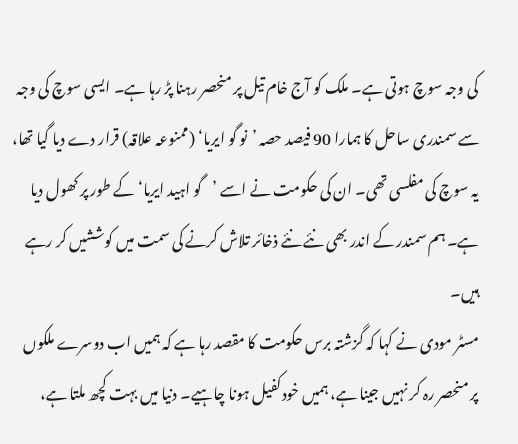کی وجہ سوچ ہوتی ہے۔ ملک کو آج خام تیل پر منحصر رہنا پڑ رہا ہے۔ ایسی سوچ کی وجہ سے سمندری ساحل کا ہمارا 90 فیصد حصہ ’نو گو ایریا‘ (ممنوعہ علاقہ) قرار دے دیا گیا تھا، یہ سوچ کی مفلسی تھی۔ ان کی حکومت نے اسے ’گو اہید ایریا‘ کے طور پر کھول دیا ہے۔ ہم سمندر کے اندر بھی نئے نئے ذخائر تلاش کرنے کی سمت میں کوششیں کر رہے ہیں۔
مسٹر مودی نے کہا کہ گزشتہ برس حکومت کا مقصد رہا ہے کہ ہمیں اب دوسرے ملکوں پر منحصر رہ کر نہیں جینا ہے، ہمیں خودکفیل ہونا چاہیے۔ دنیا میں بہت کچھ ملتا ہے،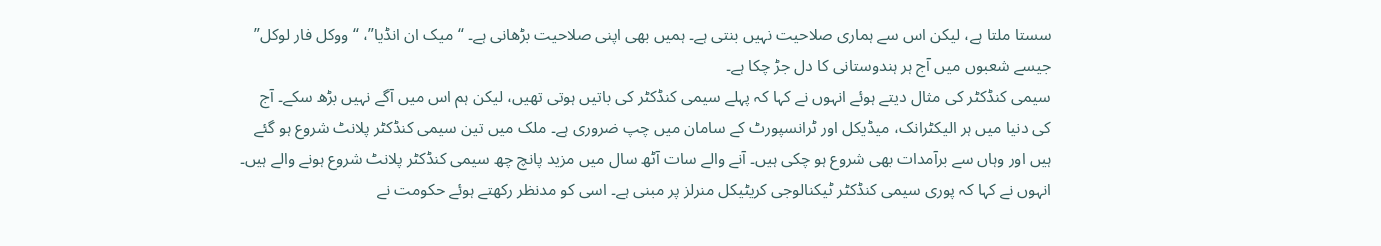سستا ملتا ہے، لیکن اس سے ہماری صلاحیت نہیں بنتی ہے۔ ہمیں بھی اپنی صلاحیت بڑھانی ہے۔ “میک ان انڈیا”، “ووکل فار لوکل” جیسے شعبوں میں آج ہر ہندوستانی کا دل جڑ چکا ہے۔
سیمی کنڈکٹر کی مثال دیتے ہوئے انہوں نے کہا کہ پہلے سیمی کنڈکٹر کی باتیں ہوتی تھیں، لیکن ہم اس میں آگے نہیں بڑھ سکے۔ آج کی دنیا میں ہر الیکٹرانک، میڈیکل اور ٹرانسپورٹ کے سامان میں چپ ضروری ہے۔ ملک میں تین سیمی کنڈکٹر پلانٹ شروع ہو گئے ہیں اور وہاں سے برآمدات بھی شروع ہو چکی ہیں۔ آنے والے سات آٹھ سال میں مزید پانچ چھ سیمی کنڈکٹر پلانٹ شروع ہونے والے ہیں۔ انہوں نے کہا کہ پوری سیمی کنڈکٹر ٹیکنالوجی کریٹیکل منرلز پر مبنی ہے۔ اسی کو مدنظر رکھتے ہوئے حکومت نے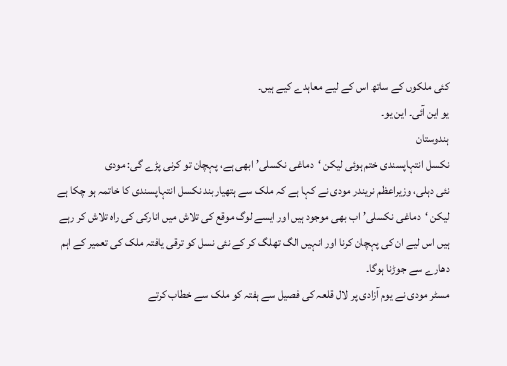کئی ملکوں کے ساتھ اس کے لیے معاہدے کیے ہیں۔
یو این آئی۔ این یو۔
ہندوستان
نکسل انتہاپسندی ختم ہوئی لیکن ‘دماغی نکسلی’ ابھی ہے، پہچان تو کرنی پڑے گی: مودی
نئی دہلی، وزیراعظم نریندر مودی نے کہا ہے کہ ملک سے ہتھیاربند نکسل انتہاپسندی کا خاتمہ ہو چکا ہے لیکن ‘دماغی نکسلی’ اب بھی موجود ہیں اور ایسے لوگ موقع کی تلاش میں انارکی کی راہ تلاش کر رہے ہیں اس لیے ان کی پہچان کرنا اور انہیں الگ تھلگ کر کے نئی نسل کو ترقی یافتہ ملک کی تعمیر کے اہم دھارے سے جوڑنا ہوگا۔
مسٹر مودی نے یوم آزادی پر لال قلعہ کی فصیل سے ہفتہ کو ملک سے خطاب کرتے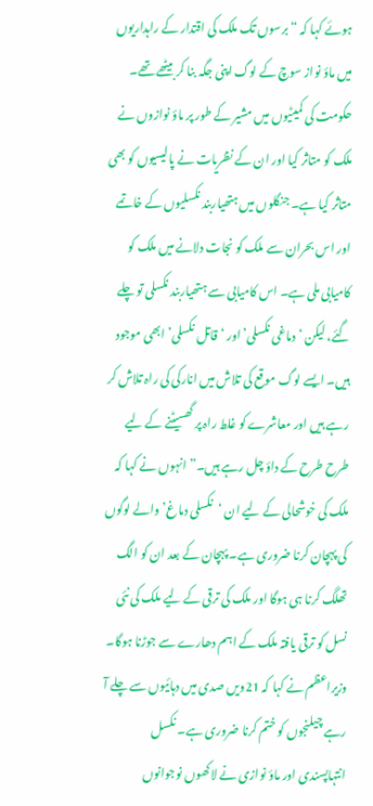ہوئے کہا کہ “برسوں تک ملک کی اقتدار کے راہداریوں میں ماؤ نواز سوچ کے لوگ اپنی جگہ بنا کر بیٹھے تھے۔ حکومت کی کمیٹیوں میں مشیر کے طور پر ماؤ نوازوں نے ملک کو متاثر کیا اور ان کے نظریات نے پالیسیوں کو بھی متاثر کیا ہے۔ جنگلوں میں ہتھیاربند نکسلیوں کے خاتمے اور اس بحران سے ملک کو نجات دلانے میں ملک کو کامیابی ملی ہے۔ اس کامیابی سے ہتھیاربند نکسلی تو چلے گئے، لیکن ‘دماغی نکسلی’ اور ‘قاتل نکسلی’ ابھی موجود ہیں۔ ایسے لوگ موقع کی تلاش میں انارکی کی راہ تلاش کر رہے ہیں اور معاشرے کو غلط راہ پر گھسیٹنے کے لیے طرح طرح کے داؤ چل رہے ہیں۔” انہوں نے کہا کہ ملک کی خوشحالی کے لیے ان ‘نکسلی دماغ’ والے لوگوں کی پہچان کرنا ضروری ہے۔ پہچان کے بعد ان کو الگ تھلگ کرنا ہی ہوگا اور ملک کی ترقی کے لیے ملک کی نئی نسل کو ترقی یافتہ ملک کے اہم دھارے سے جوڑنا ہوگا۔
وزیراعظم نے کہا کہ 21ویں صدی میں دہائیوں سے چلے آ رہے چیلنجوں کو ختم کرنا ضروری ہے۔ نکسل انتہاپسندی اور ماؤ نوازی نے لاکھوں نوجوانوں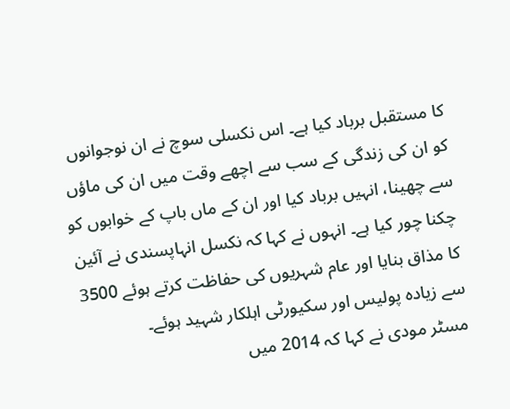کا مستقبل برباد کیا ہے۔ اس نکسلی سوچ نے ان نوجوانوں کو ان کی زندگی کے سب سے اچھے وقت میں ان کی ماؤں سے چھینا، انہیں برباد کیا اور ان کے ماں باپ کے خوابوں کو چکنا چور کیا ہے۔ انہوں نے کہا کہ نکسل انہاپسندی نے آئین کا مذاق بنایا اور عام شہریوں کی حفاظت کرتے ہوئے 3500 سے زیادہ پولیس اور سکیورٹی اہلکار شہید ہوئے۔
مسٹر مودی نے کہا کہ 2014 میں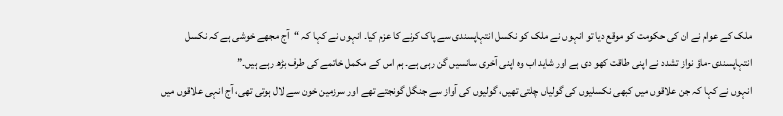ملک کے عوام نے ان کی حکومت کو موقع دیا تو انہوں نے ملک کو نکسل انتہاپسندی سے پاک کرنے کا عزم کیا۔ انہوں نے کہا کہ “آج مجھے خوشی ہے کہ نکسل انتہاپسندی-ماؤ نواز تشدد نے اپنی طاقت کھو دی ہے اور شاید اب وہ اپنی آخری سانسیں گن رہی ہے۔ ہم اس کے مکمل خاتمے کی طرف بڑھ رہے ہیں۔”
انہوں نے کہا کہ جن علاقوں میں کبھی نکسلیوں کی گولیاں چلتی تھیں، گولیوں کی آواز سے جنگل گونجتے تھے اور سرزمین خون سے لال ہوتی تھی، آج انہی علاقوں میں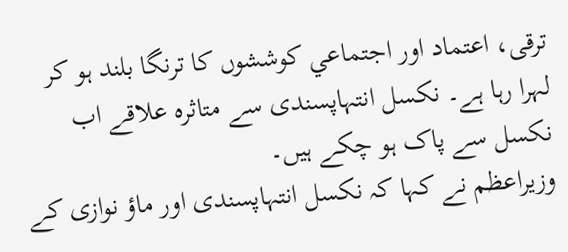ترقی، اعتماد اور اجتماعي کوششوں کا ترنگا بلند ہو کر لہرا رہا ہے۔ نکسل انتہاپسندی سے متاثرہ علاقے اب نکسل سے پاک ہو چکے ہیں۔
وزیراعظم نے کہا کہ نکسل انتہاپسندی اور ماؤ نوازی کے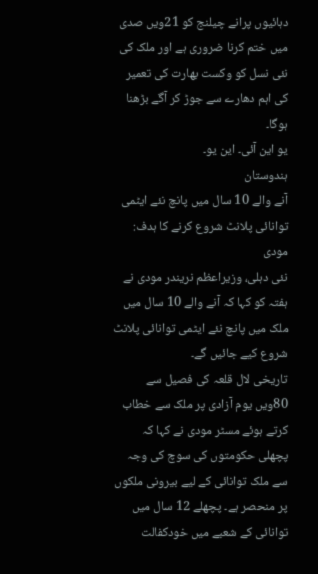دہائیوں پرانے چیلنج کو 21ویں صدی میں ختم کرنا ضروری ہے اور ملک کی نئی نسل کو وکست بھارت کی تعمیر کی اہم دھارے سے جوڑ کر آگے بڑھنا ہوگا۔
یو این آئی۔ این یو۔
ہندوستان
آنے والے 10 سال میں پانچ نئے ایٹمی توانائی پلانٹ شروع کرنے کا ہدف: مودی
نئی دہلی، وزیراعظم نریندر مودی نے ہفتہ کو کہا کہ آنے والے 10 سال میں ملک میں پانچ نئے ایٹمی توانائی پلانٹ شروع کیے جائیں گے۔
تاریخی لال قلعہ کی فصیل سے 80ویں یوم آزادی پر ملک سے خطاب کرتے ہوئے مسٹر مودی نے کہا کہ پچھلی حکومتوں کی سوچ کی وجہ سے ملک توانائی کے لیے بیرونی ملکوں پر منحصر ہے۔ پچھلے 12 سال میں توانائی کے شعبے میں خودکفالت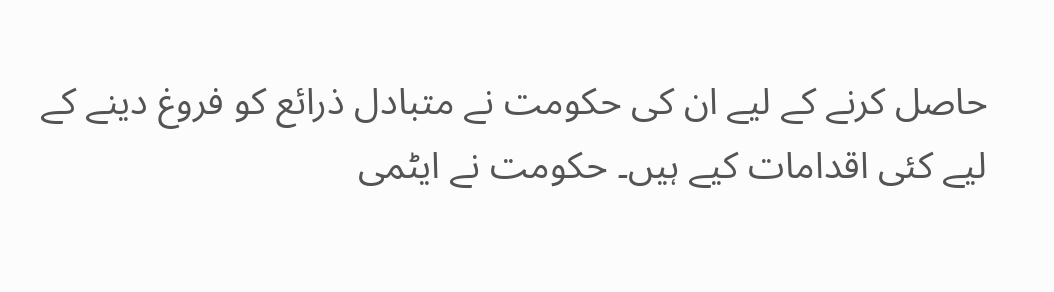حاصل کرنے کے لیے ان کی حکومت نے متبادل ذرائع کو فروغ دینے کے لیے کئی اقدامات کیے ہیں۔ حکومت نے ایٹمی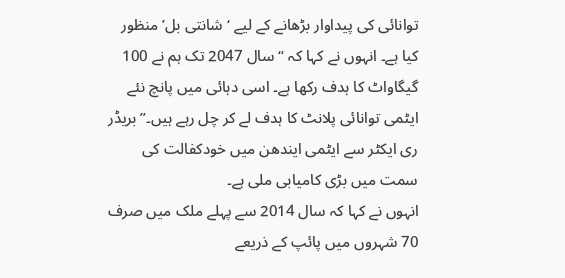توانائی کی پیداوار بڑھانے کے لیے ‘شانتی بل’ منظور کیا ہے۔ انہوں نے کہا کہ “سال 2047 تک ہم نے 100 گیگاواٹ کا ہدف رکھا ہے۔ اسی دہائی میں پانچ نئے ایٹمی توانائی پلانٹ کا ہدف لے کر چل رہے ہیں۔” بریڈر ری ایکٹر سے ایٹمی ایندھن میں خودکفالت کی سمت میں بڑی کامیابی ملی ہے۔
انہوں نے کہا کہ سال 2014 سے پہلے ملک میں صرف 70 شہروں میں پائپ کے ذریعے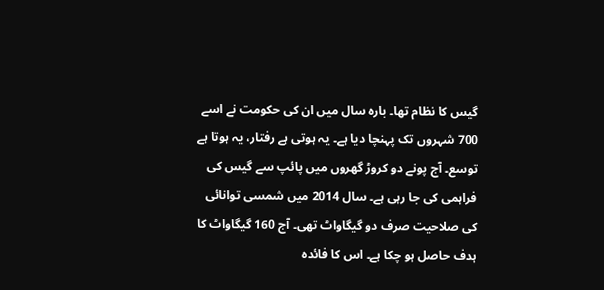گیس کا نظام تھا۔ بارہ سال میں ان کی حکومت نے اسے 700 شہروں تک پہنچا دیا ہے۔ یہ ہوتی ہے رفتار، یہ ہوتا ہے توسع۔ آج پونے دو کروڑ گھروں میں پائپ سے گیس کی فراہمی کی جا رہی ہے۔ سال 2014 میں شمسی توانائی کی صلاحیت صرف دو گیگاواٹ تھی۔ آج 160 گیگاواٹ کا ہدف حاصل ہو چکا ہے۔ اس کا فائدہ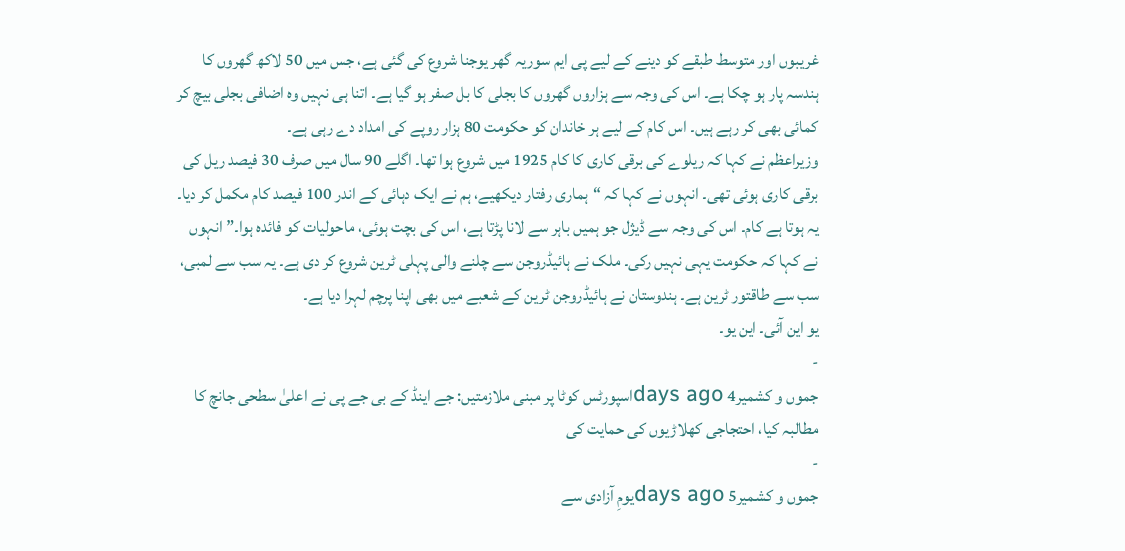غریبوں اور متوسط طبقے کو دینے کے لیے پی ایم سوریہ گھر یوجنا شروع کی گئی ہے، جس میں 50 لاکھ گھروں کا ہندسہ پار ہو چکا ہے۔ اس کی وجہ سے ہزاروں گھروں کا بجلی کا بل صفر ہو گیا ہے۔ اتنا ہی نہیں وہ اضافی بجلی بیچ کر کمائی بھی کر رہے ہیں۔ اس کام کے لیے ہر خاندان کو حکومت 80 ہزار روپے کی امداد دے رہی ہے۔
وزیراعظم نے کہا کہ ریلوے کی برقی کاری کا کام 1925 میں شروع ہوا تھا۔ اگلے 90 سال میں صرف 30 فیصد ریل کی برقی کاری ہوئی تھی۔ انہوں نے کہا کہ “ہماری رفتار دیکھیے، ہم نے ایک دہائی کے اندر 100 فیصد کام مکمل کر دیا۔ یہ ہوتا ہے کام۔ اس کی وجہ سے ڈیژل جو ہمیں باہر سے لانا پڑتا ہے، اس کی بچت ہوئی، ماحولیات کو فائدہ ہوا۔” انہوں نے کہا کہ حکومت یہی نہیں رکی۔ ملک نے ہائیڈروجن سے چلنے والی پہلی ٹرین شروع کر دی ہے۔ یہ سب سے لمبی، سب سے طاقتور ٹرین ہے۔ ہندوستان نے ہائیڈروجن ٹرین کے شعبے میں بھی اپنا پرچم لہرا دیا ہے۔
یو این آئی۔ این یو۔
-
جموں و کشمیر4 days agoاسپورٹس کوٹا پر مبنی ملازمتیں: جے اینڈ کے بی جے پی نے اعلیٰ سطحی جانچ کا مطالبہ کیا، احتجاجی کھلاڑیوں کی حمایت کی
-
جموں و کشمیر5 days agoیومِ آزادی سے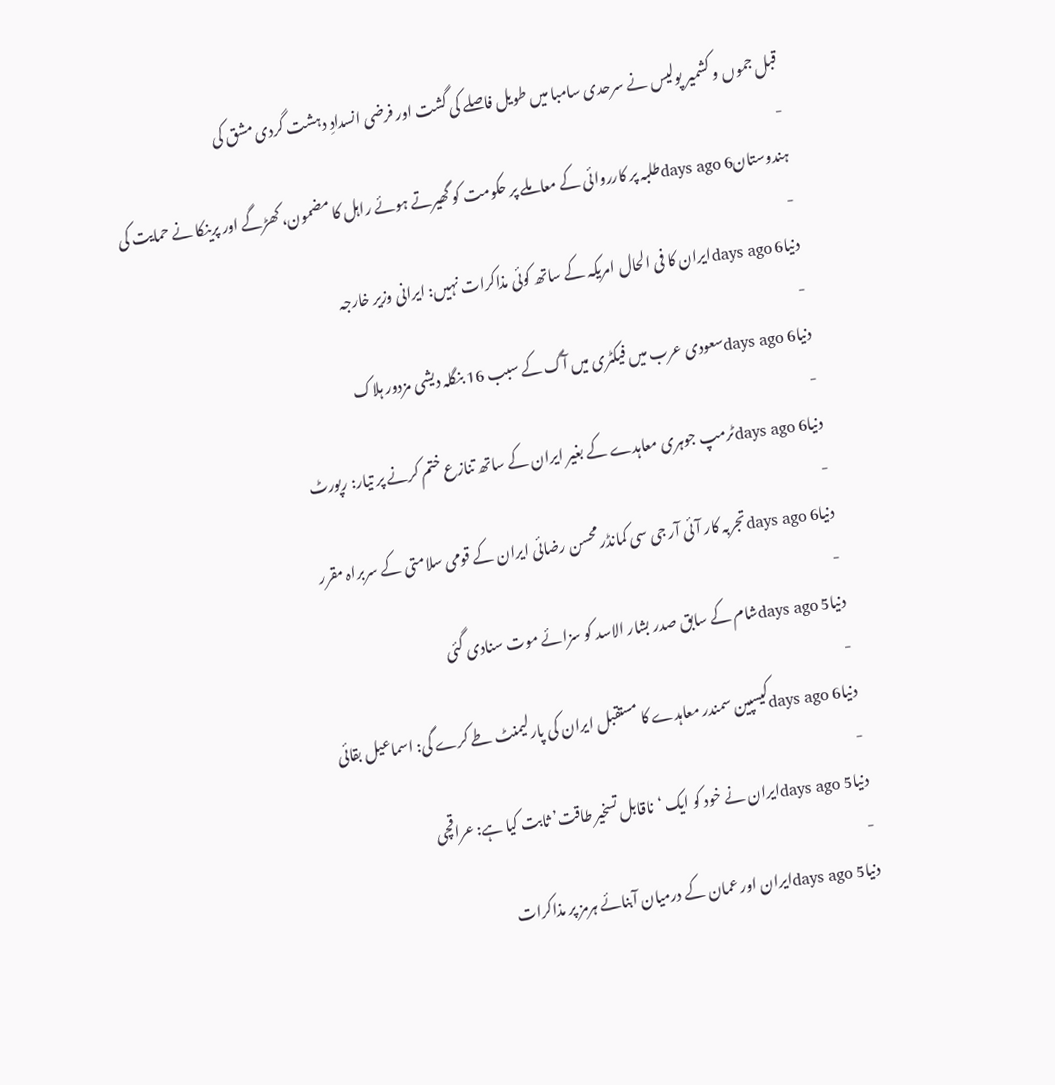قبل جموں و کشمیر پولیس نے سرحدی سامبا میں طویل فاصلے کی گشت اور فرضی انسدادِ دہشت گردی مشق کی
-
ہندوستان6 days agoطلبہ پر کارروائی کے معاملے پر حکومت کو گھیرتے ہوئے راہل کا مضمون، کھڑگے اور پرینکا نے حمایت کی
-
دنیا6 days agoایران کا فی الحال امریکہ کے ساتھ کوئی مذاکرات نہیں: ایرانی وزیر خارجہ
-
دنیا6 days agoسعودی عرب میں فیکٹری میں آگ کے سبب 16 بنگلہ دیشی مزدور ہلاک
-
دنیا6 days agoٹرمپ جوہری معاہدے کے بغیر ایران کے ساتھ تنازع ختم کرنے پر تیار: رپورٹ
-
دنیا6 days agoتجربہ کار آئی آر جی سی کمانڈر محسن رضائی ایران کے قومی سلامتی کے سربراہ مقرر
-
دنیا5 days agoشام کے سابق صدر بشار الاسد کو سزائے موت سنادی گئی
-
دنیا6 days agoکیسپین سمندر معاہدے کا مستقبل ایران کی پارلیمنٹ طے کرے گی: اسماعیل بقائی
-
دنیا5 days agoایران نے خود کو ایک ‘ناقابل تسخیر طاقت’ ثابت کیا ہے: عراقچی
-
دنیا5 days agoایران اور عمان کے درمیان آبنائے ہرمز پر مذاکرات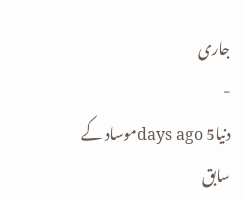جاری
-
دنیا5 days agoموساد کے سابق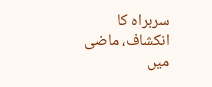سربراہ کا انکشاف، ماضی میں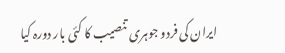ایران کی فردو جوہری تنصیب کا کئی بار دورہ کیا